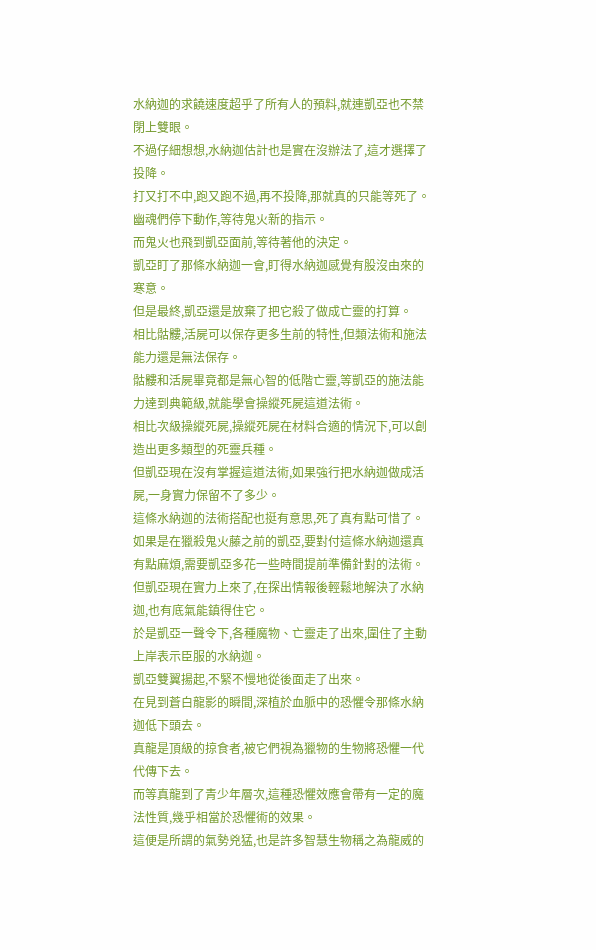水納迦的求饒速度超乎了所有人的預料,就連凱亞也不禁閉上雙眼。
不過仔細想想,水納迦估計也是實在沒辦法了,這才選擇了投降。
打又打不中,跑又跑不過,再不投降,那就真的只能等死了。
幽魂們停下動作,等待鬼火新的指示。
而鬼火也飛到凱亞面前,等待著他的決定。
凱亞盯了那條水納迦一會,盯得水納迦感覺有股沒由來的寒意。
但是最終,凱亞還是放棄了把它殺了做成亡靈的打算。
相比骷髏,活屍可以保存更多生前的特性,但類法術和施法能力還是無法保存。
骷髏和活屍畢竟都是無心智的低階亡靈,等凱亞的施法能力達到典範級,就能學會操縱死屍這道法術。
相比次級操縱死屍,操縱死屍在材料合適的情況下,可以創造出更多類型的死靈兵種。
但凱亞現在沒有掌握這道法術,如果強行把水納迦做成活屍,一身實力保留不了多少。
這條水納迦的法術搭配也挺有意思,死了真有點可惜了。
如果是在獵殺鬼火藤之前的凱亞,要對付這條水納迦還真有點麻煩,需要凱亞多花一些時間提前準備針對的法術。
但凱亞現在實力上來了,在探出情報後輕鬆地解決了水納迦,也有底氣能鎮得住它。
於是凱亞一聲令下,各種魔物、亡靈走了出來,圍住了主動上岸表示臣服的水納迦。
凱亞雙翼揚起,不緊不慢地從後面走了出來。
在見到蒼白龍影的瞬間,深植於血脈中的恐懼令那條水納迦低下頭去。
真龍是頂級的掠食者,被它們視為獵物的生物將恐懼一代代傳下去。
而等真龍到了青少年層次,這種恐懼效應會帶有一定的魔法性質,幾乎相當於恐懼術的效果。
這便是所謂的氣勢兇猛,也是許多智慧生物稱之為龍威的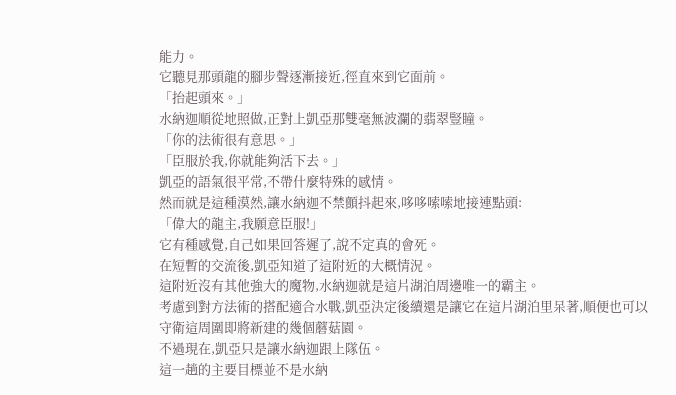能力。
它聽見那頭龍的腳步聲逐漸接近,徑直來到它面前。
「抬起頭來。」
水納迦順從地照做,正對上凱亞那雙毫無波瀾的翡翠豎瞳。
「你的法術很有意思。」
「臣服於我,你就能夠活下去。」
凱亞的語氣很平常,不帶什麼特殊的感情。
然而就是這種漠然,讓水納迦不禁顫抖起來,哆哆嗦嗦地接連點頭:
「偉大的龍主,我願意臣服!」
它有種感覺,自己如果回答遲了,說不定真的會死。
在短暫的交流後,凱亞知道了這附近的大概情況。
這附近沒有其他強大的魔物,水納迦就是這片湖泊周邊唯一的霸主。
考慮到對方法術的搭配適合水戰,凱亞決定後續還是讓它在這片湖泊里呆著,順便也可以守衛這周圍即將新建的幾個蘑菇園。
不過現在,凱亞只是讓水納迦跟上隊伍。
這一趟的主要目標並不是水納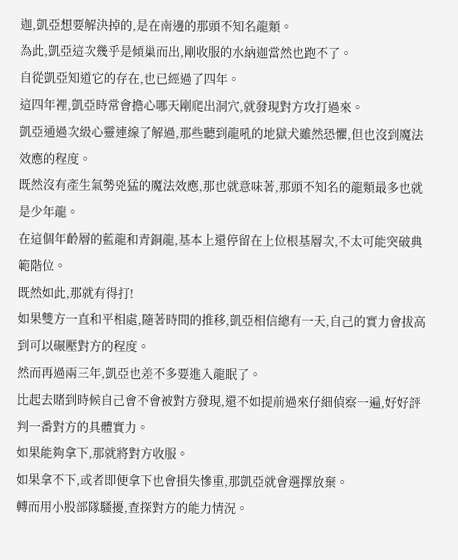迦,凱亞想要解決掉的,是在南邊的那頭不知名龍類。
為此,凱亞這次幾乎是傾巢而出,剛收服的水納迦當然也跑不了。
自從凱亞知道它的存在,也已經過了四年。
這四年裡,凱亞時常會擔心哪天剛爬出洞穴,就發現對方攻打過來。
凱亞通過次級心靈連線了解過,那些聽到龍吼的地獄犬雖然恐懼,但也沒到魔法效應的程度。
既然沒有產生氣勢兇猛的魔法效應,那也就意味著,那頭不知名的龍類最多也就是少年龍。
在這個年齡層的藍龍和青銅龍,基本上還停留在上位根基層次,不太可能突破典範階位。
既然如此,那就有得打!
如果雙方一直和平相處,隨著時間的推移,凱亞相信總有一天,自己的實力會拔高到可以碾壓對方的程度。
然而再過兩三年,凱亞也差不多要進入龍眠了。
比起去賭到時候自己會不會被對方發現,還不如提前過來仔細偵察一遍,好好評判一番對方的具體實力。
如果能夠拿下,那就將對方收服。
如果拿不下,或者即便拿下也會損失慘重,那凱亞就會選擇放棄。
轉而用小股部隊騷擾,查探對方的能力情況。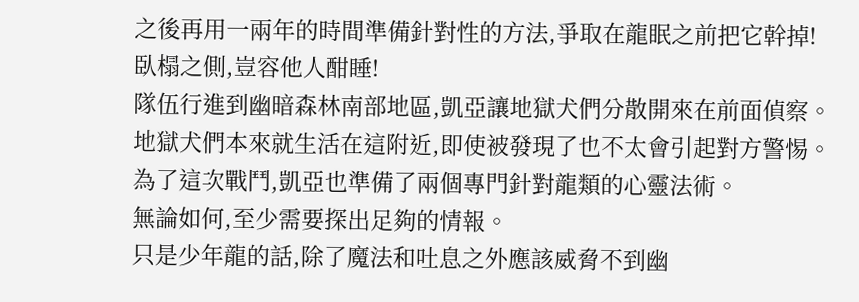之後再用一兩年的時間準備針對性的方法,爭取在龍眠之前把它幹掉!
臥榻之側,豈容他人酣睡!
隊伍行進到幽暗森林南部地區,凱亞讓地獄犬們分散開來在前面偵察。
地獄犬們本來就生活在這附近,即使被發現了也不太會引起對方警惕。
為了這次戰鬥,凱亞也準備了兩個專門針對龍類的心靈法術。
無論如何,至少需要探出足夠的情報。
只是少年龍的話,除了魔法和吐息之外應該威脅不到幽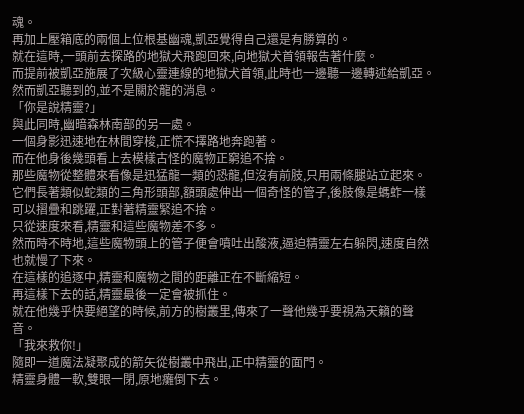魂。
再加上壓箱底的兩個上位根基幽魂,凱亞覺得自己還是有勝算的。
就在這時,一頭前去探路的地獄犬飛跑回來,向地獄犬首領報告著什麼。
而提前被凱亞施展了次級心靈連線的地獄犬首領,此時也一邊聽一邊轉述給凱亞。
然而凱亞聽到的,並不是關於龍的消息。
「你是說精靈?」
與此同時,幽暗森林南部的另一處。
一個身影迅速地在林間穿梭,正慌不擇路地奔跑著。
而在他身後幾頭看上去模樣古怪的魔物正窮追不捨。
那些魔物從整體來看像是迅猛龍一類的恐龍,但沒有前肢,只用兩條腿站立起來。
它們長著類似蛇類的三角形頭部,額頭處伸出一個奇怪的管子,後肢像是螞蚱一樣可以摺疊和跳躍,正對著精靈緊追不捨。
只從速度來看,精靈和這些魔物差不多。
然而時不時地,這些魔物頭上的管子便會噴吐出酸液,逼迫精靈左右躲閃,速度自然也就慢了下來。
在這樣的追逐中,精靈和魔物之間的距離正在不斷縮短。
再這樣下去的話,精靈最後一定會被抓住。
就在他幾乎快要絕望的時候,前方的樹叢里,傳來了一聲他幾乎要視為天籟的聲音。
「我來救你!」
隨即一道魔法凝聚成的箭矢從樹叢中飛出,正中精靈的面門。
精靈身體一軟,雙眼一閉,原地癱倒下去。